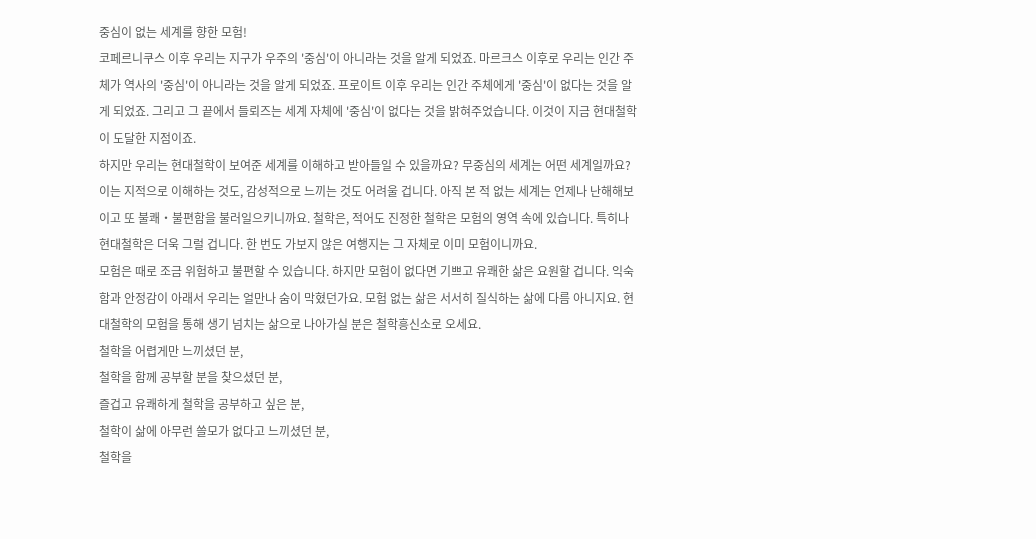중심이 없는 세계를 향한 모험!
코페르니쿠스 이후 우리는 지구가 우주의 '중심'이 아니라는 것을 알게 되었죠. 마르크스 이후로 우리는 인간 주체가 역사의 '중심'이 아니라는 것을 알게 되었죠. 프로이트 이후 우리는 인간 주체에게 '중심'이 없다는 것을 알게 되었죠. 그리고 그 끝에서 들뢰즈는 세계 자체에 '중심'이 없다는 것을 밝혀주었습니다. 이것이 지금 현대철학이 도달한 지점이죠.
하지만 우리는 현대철학이 보여준 세계를 이해하고 받아들일 수 있을까요? 무중심의 세계는 어떤 세계일까요? 이는 지적으로 이해하는 것도, 감성적으로 느끼는 것도 어려울 겁니다. 아직 본 적 없는 세계는 언제나 난해해보이고 또 불쾌‧불편함을 불러일으키니까요. 철학은, 적어도 진정한 철학은 모험의 영역 속에 있습니다. 특히나 현대철학은 더욱 그럴 겁니다. 한 번도 가보지 않은 여행지는 그 자체로 이미 모험이니까요.
모험은 때로 조금 위험하고 불편할 수 있습니다. 하지만 모험이 없다면 기쁘고 유쾌한 삶은 요원할 겁니다. 익숙함과 안정감이 아래서 우리는 얼만나 숨이 막혔던가요. 모험 없는 삶은 서서히 질식하는 삶에 다름 아니지요. 현대철학의 모험을 통해 생기 넘치는 삶으로 나아가실 분은 철학흥신소로 오세요.
철학을 어렵게만 느끼셨던 분,
철학을 함께 공부할 분을 찾으셨던 분,
즐겁고 유쾌하게 철학을 공부하고 싶은 분,
철학이 삶에 아무런 쓸모가 없다고 느끼셨던 분,
철학을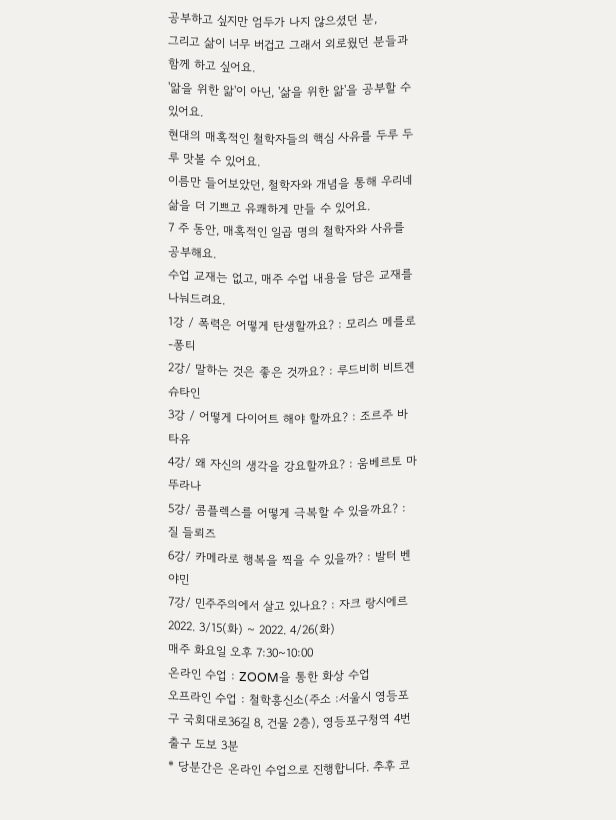공부하고 싶지만 엄두가 나지 않으셨던 분,
그리고 삶이 너무 버겁고 그래서 외로웠던 분들과 함께 하고 싶어요.
'앎을 위한 앎'이 아닌, '삶을 위한 앎'을 공부할 수 있어요.
현대의 매혹적인 철학자들의 핵심 사유를 두루 두루 맛볼 수 있어요.
이름만 들어보았던, 철학자와 개념을 통해 우리네 삶을 더 기쁘고 유쾌하게 만들 수 있어요.
7 주 동안, 매혹적인 일곱 명의 철학자와 사유를 공부해요.
수업 교재는 없고, 매주 수업 내용을 담은 교재를 나눠드려요.
1강 / 폭력은 어떻게 탄생할까요? : 모리스 메를로-퐁티
2강/ 말하는 것은 좋은 것까요? : 루드비히 비트겐슈타인
3강 / 어떻게 다이어트 해야 할까요? : 조르주 바타유
4강/ 왜 자신의 생각을 강요할까요? : 움베르토 마뚜라나
5강/ 콤플렉스를 어떻게 극복할 수 있을까요? : 질 들뢰즈
6강/ 카메라로 행복을 찍을 수 있을까? : 발터 벤야민
7강/ 민주주의에서 살고 있나요? : 자크 랑시에르
2022. 3/15(화) ~ 2022. 4/26(화)
매주 화요일 오후 7:30~10:00
온라인 수업 : ZOOM을 통한 화상 수업
오프라인 수업 : 철학흥신소(주소 :서울시 영등포구 국회대로36길 8, 건물 2층), 영등포구청역 4번 출구 도보 3분
* 당분간은 온라인 수업으로 진행합니다. 추후 코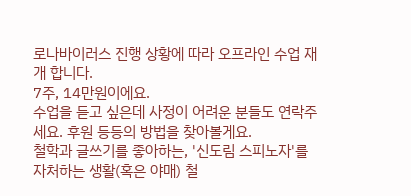로나바이러스 진행 상황에 따라 오프라인 수업 재개 합니다.
7주, 14만원이에요.
수업을 듣고 싶은데 사정이 어려운 분들도 연락주세요. 후원 등등의 방법을 찾아볼게요.
철학과 글쓰기를 좋아하는, '신도림 스피노자'를 자처하는 생활(혹은 야매) 철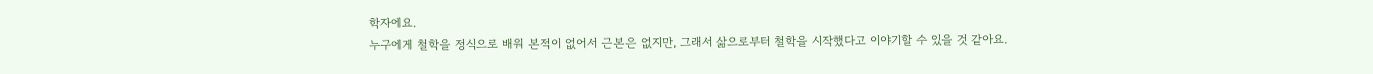학자에요.
누구에게 철학을 정식으로 배워 본적이 없어서 근본은 없지만, 그래서 삶으로부터 철학을 시작했다고 이야기할 수 있을 것 같아요.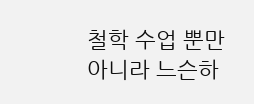철학 수업 뿐만 아니라 느슨하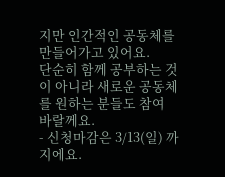지만 인간적인 공동체를 만들어가고 있어요.
단순히 함께 공부하는 것이 아니라 새로운 공동체를 원하는 분들도 참여 바랄께요.
- 신청마감은 3/13(일) 까지에요.